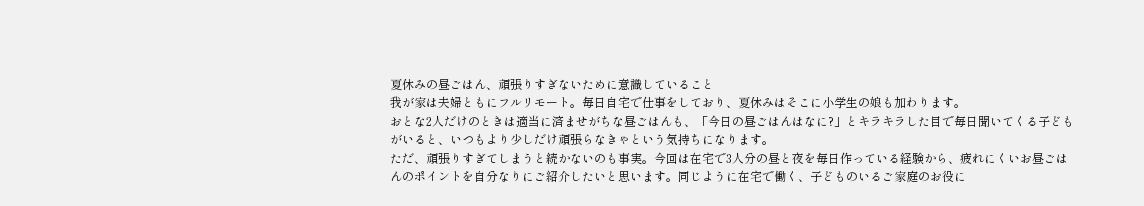夏休みの昼ごはん、頑張りすぎないために意識していること
我が家は夫婦ともにフルリモート。毎日自宅で仕事をしており、夏休みはそこに小学生の娘も加わります。
おとな2人だけのときは適当に済ませがちな昼ごはんも、「今日の昼ごはんはなに?」とキラキラした目で毎日聞いてくる子どもがいると、いつもより少しだけ頑張らなきゃという気持ちになります。
ただ、頑張りすぎてしまうと続かないのも事実。今回は在宅で3人分の昼と夜を毎日作っている経験から、疲れにくいお昼ごはんのポイントを自分なりにご紹介したいと思います。同じように在宅で働く、子どものいるご家庭のお役に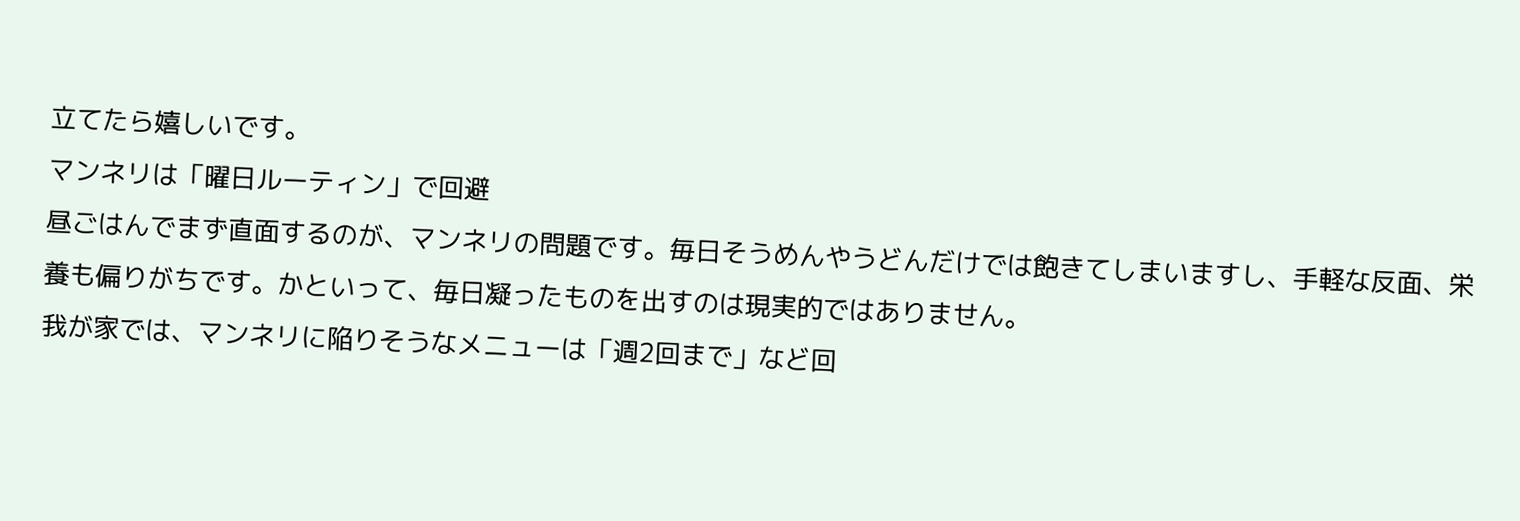立てたら嬉しいです。
マンネリは「曜日ルーティン」で回避
昼ごはんでまず直面するのが、マンネリの問題です。毎日そうめんやうどんだけでは飽きてしまいますし、手軽な反面、栄養も偏りがちです。かといって、毎日凝ったものを出すのは現実的ではありません。
我が家では、マンネリに陥りそうなメニューは「週2回まで」など回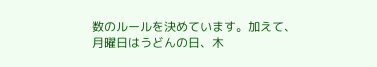数のルールを決めています。加えて、月曜日はうどんの日、木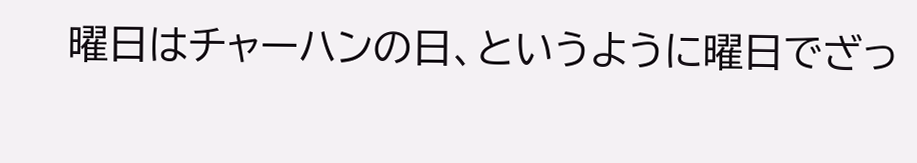曜日はチャーハンの日、というように曜日でざっ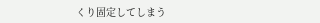くり固定してしまう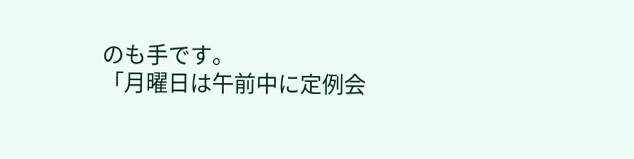のも手です。
「月曜日は午前中に定例会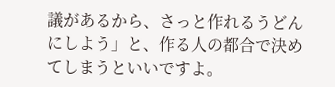議があるから、さっと作れるうどんにしよう」と、作る人の都合で決めてしまうといいですよ。